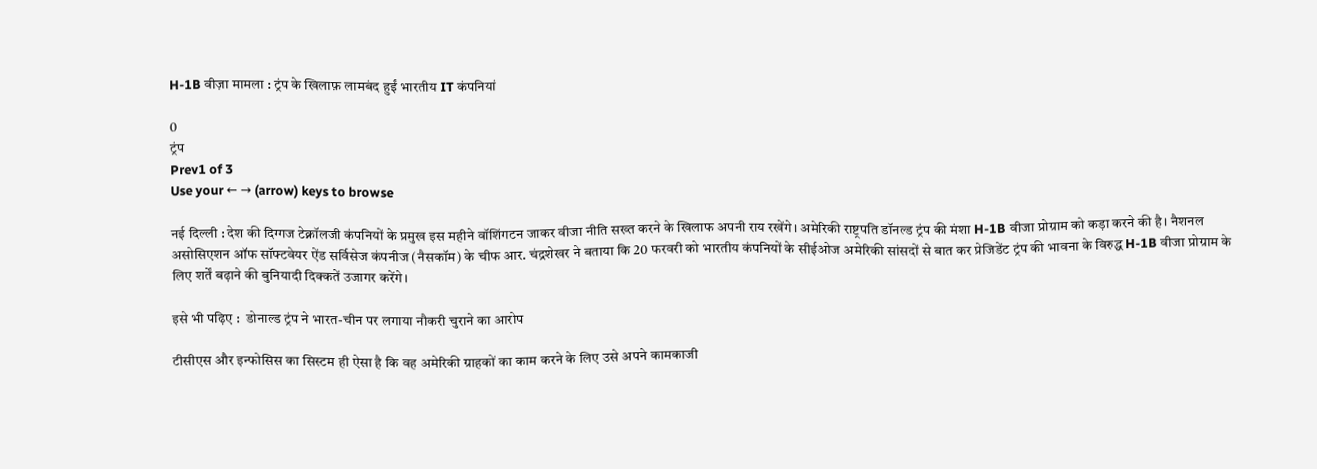H-1B वीज़ा मामला : ट्रंप के खिलाफ़ लामबंद हुईं भारतीय IT कंपनियां

0
ट्रंप
Prev1 of 3
Use your ← → (arrow) keys to browse

नई दिल्ली : देश की दिग्गज टेक्नॉलजी कंपनियों के प्रमुख इस महीने वॉशिंगटन जाकर वीजा नीति सख्त करने के खिलाफ अपनी राय रखेंगे। अमेरिकी राष्ट्रपति डॉनल्ड ट्रंप की मंशा H-1B वीजा प्रोग्राम को कड़ा करने की है। नैशनल असोसिएशन ऑफ सॉफ्टवेयर ऐंड सर्विसेज कंपनीज (नैसकॉम) के चीफ आर. चंद्रशेखर ने बताया कि 20 फरवरी को भारतीय कंपनियों के सीईओज अमेरिकी सांसदों से बात कर प्रेजिडेंट ट्रंप की भावना के विरुद्ध H-1B वीजा प्रोग्राम के लिए शर्तें बढ़ाने की बुनियादी दिक्कतें उजागर करेंगे।

इसे भी पढ़िए :  डोनाल्ड ट्रंप ने भारत-चीन पर लगाया नौकरी चुराने का आरोप

टीसीएस और इन्फोसिस का सिस्टम ही ऐसा है कि वह अमेरिकी ग्राहकों का काम करने के लिए उसे अपने कामकाजी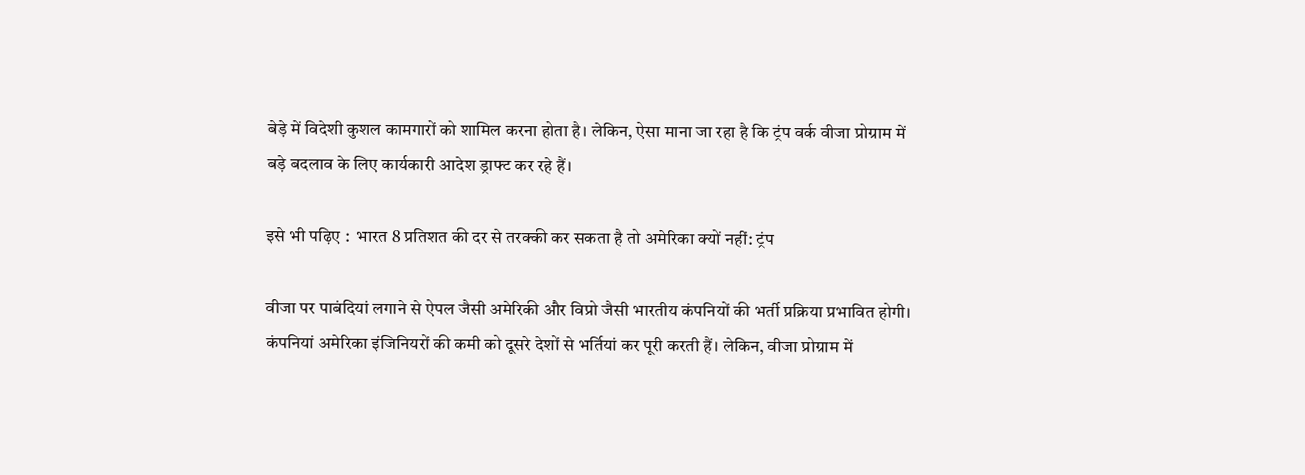बेड़े में विदेशी कुशल कामगारों को शामिल करना होता है। लेकिन, ऐसा माना जा रहा है कि ट्रंप वर्क वीजा प्रोग्राम में बड़े बदलाव के लिए कार्यकारी आदेश ड्राफ्ट कर रहे हैं।

इसे भी पढ़िए :  भारत 8 प्रतिशत की दर से तरक्की कर सकता है तो अमेरिका क्यों नहीं: ट्रंप

वीजा पर पाबंदियां लगाने से ऐपल जैसी अमेरिकी और विप्रो जैसी भारतीय कंपनियों की भर्ती प्रक्रिया प्रभावित होगी। कंपनियां अमेरिका इंजिनियरों की कमी को दूसरे देशों से भर्तियां कर पूरी करती हैं। लेकिन, वीजा प्रोग्राम में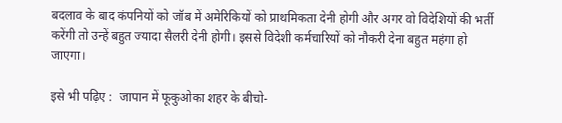बदलाव के बाद कंपनियों को जॉब में अमेरिकियों को प्राथमिकता देनी होगी और अगर वो विदेशियों की भर्ती करेंगी तो उन्हें बहुत ज्यादा सैलरी देनी होगी। इससे विदेशी कर्मचारियों को नौकरी देना बहुत महंगा हो जाएगा।

इसे भी पढ़िए :  जापान में फूकुओका शहर के बीचो-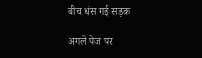बीच धंस गई सड़क

अगले पेज पर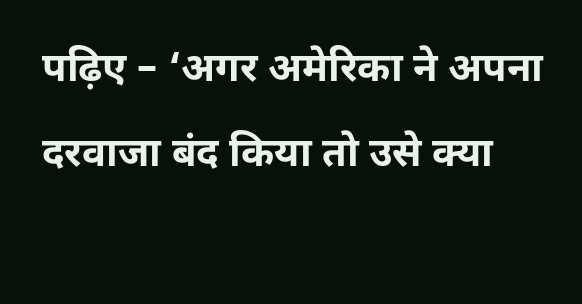पढ़िए – ‘अगर अमेरिका ने अपना दरवाजा बंद किया तो उसे क्या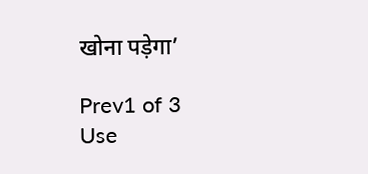खोना पड़ेगा’

Prev1 of 3
Use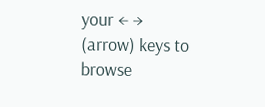your ← → (arrow) keys to browse